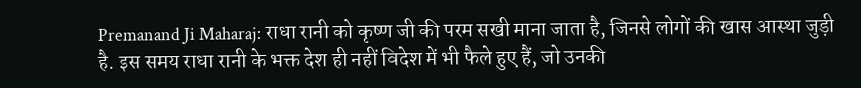Premanand Ji Maharaj: राधा रानी को कृष्ण जी की परम सखी माना जाता है, जिनसे लोगों की खास आस्था जुड़ी है. इस समय राधा रानी के भक्त देश ही नहीं विदेश में भी फैले हुए हैं, जो उनकी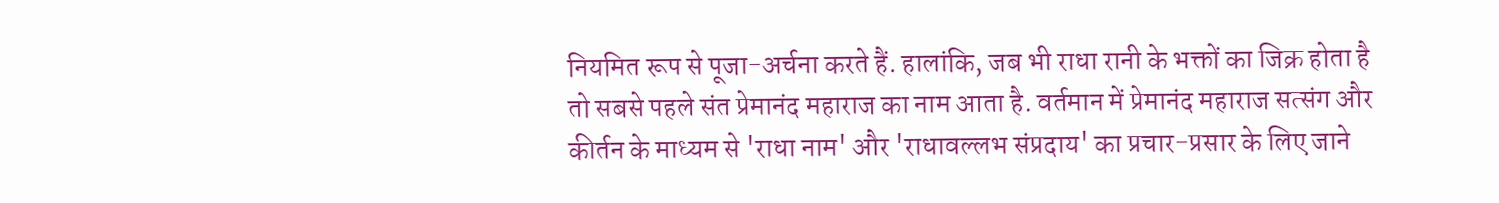नियमित रूप से पूजा-अर्चना करते हैं. हालांकि, जब भी राधा रानी के भक्तों का जिक्र होता है तो सबसे पहले संत प्रेमानंद महाराज का नाम आता है. वर्तमान में प्रेमानंद महाराज सत्संग और कीर्तन के माध्यम से 'राधा नाम' और 'राधावल्लभ संप्रदाय' का प्रचार-प्रसार के लिए जाने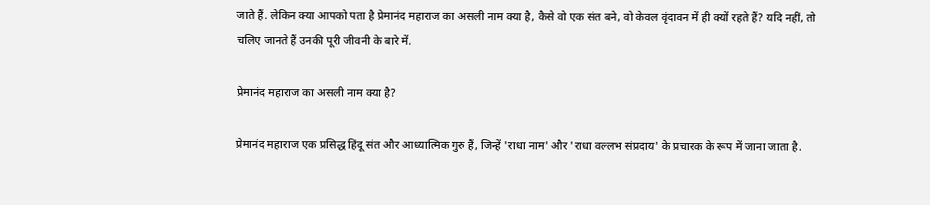जाते हैं. लेकिन क्या आपको पता है प्रेमानंद महाराज का असली नाम क्या है, कैसे वो एक संत बने, वो केवल वृंदावन में ही क्यों रहते हैं? यदि नहीं, तो चलिए जानते हैं उनकी पूरी जीवनी के बारे में.

प्रेमानंद महाराज का असली नाम क्या है?

प्रेमानंद महाराज एक प्रसिद्ध हिंदू संत और आध्यात्मिक गुरु हैं, जिन्हें 'राधा नाम' और 'राधा वल्लभ संप्रदाय' के प्रचारक के रूप में जाना जाता है.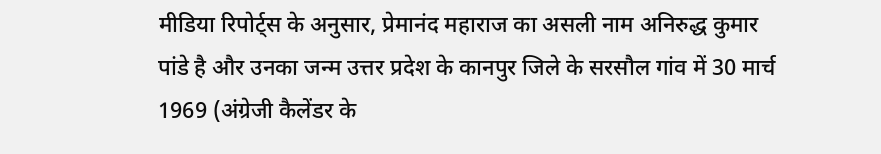मीडिया रिपोर्ट्स के अनुसार, प्रेमानंद महाराज का असली नाम अनिरुद्ध कुमार पांडे है और उनका जन्म उत्तर प्रदेश के कानपुर जिले के सरसौल गांव में 30 मार्च 1969 (अंग्रेजी कैलेंडर के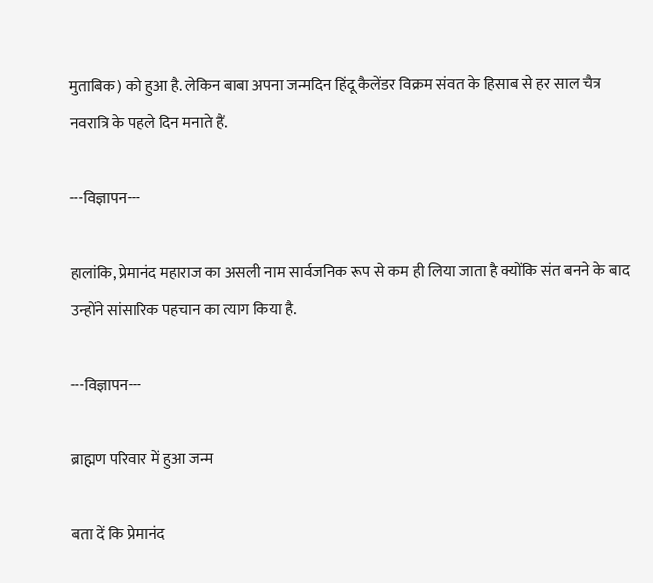मुताबिक) को हुआ है. लेकिन बाबा अपना जन्मदिन हिंदू कैलेंडर विक्रम संवत के हिसाब से हर साल चैत्र नवरात्रि के पहले दिन मनाते हैं.

---विज्ञापन---

हालांकि, प्रेमानंद महाराज का असली नाम सार्वजनिक रूप से कम ही लिया जाता है क्योंकि संत बनने के बाद उन्होंने सांसारिक पहचान का त्याग किया है.

---विज्ञापन---

ब्राह्मण परिवार में हुआ जन्म

बता दें कि प्रेमानंद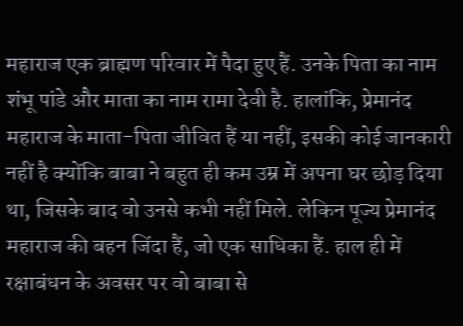महाराज एक ब्राह्मण परिवार में पैदा हुए हैं. उनके पिता का नाम शंभू पांडे और माता का नाम रामा देवी है. हालांकि, प्रेमानंद महाराज के माता-पिता जीवित हैं या नहीं, इसकी कोई जानकारी नहीं है क्योंकि बाबा ने बहुत ही कम उम्र में अपना घर छोड़ दिया था, जिसके बाद वो उनसे कभी नहीं मिले. लेकिन पूज्य प्रेमानंद महाराज की बहन जिंदा हैं, जो एक साधिका हैं. हाल ही में रक्षाबंधन के अवसर पर वो बाबा से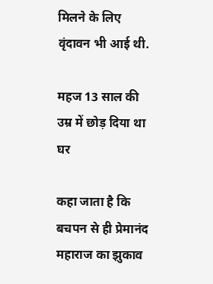मिलने के लिए वृंदावन भी आई थी.

महज 13 साल की उम्र में छोड़ दिया था घर

कहा जाता है कि बचपन से ही प्रेमानंद महाराज का झुकाव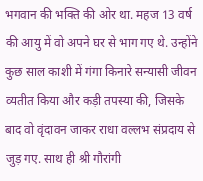भगवान की भक्ति की ओर था. महज 13 वर्ष की आयु में वो अपने घर से भाग गए थे. उन्होंने कुछ साल काशी में गंगा किनारे सन्यासी जीवन व्यतीत किया और कड़ी तपस्या की, जिसके बाद वो वृंदावन जाकर राधा वल्लभ संप्रदाय से जुड़ गए. साथ ही श्री गौरांगी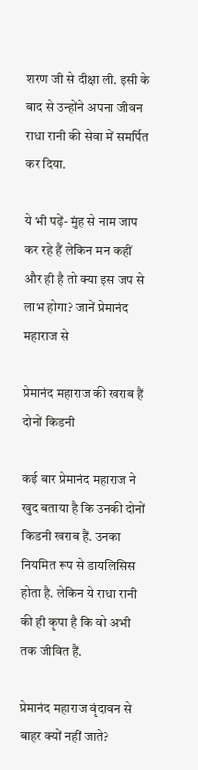शरण जी से दीक्षा ली. इसी के बाद से उन्होंने अपना जीवन राधा रानी की सेवा में समर्पित कर दिया.

ये भी पढ़ें- मुंह से नाम जाप कर रहे हैं लेकिन मन कहीं और ही है तो क्या इस जप से लाभ होगा? जानें प्रेमानंद महाराज से

प्रेमानंद महाराज की खराब हैं दोनों किडनी

कई बार प्रेमानंद महाराज ने खुद बताया है कि उनकी दोनों किडनी खराब हैं. उनका नियमित रूप से डायलिसिस होता है. लेकिन ये राधा रानी की ही कृपा है कि वो अभी तक जीवित हैं.

प्रेमानंद महाराज वृंदावन से बाहर क्यों नहीं जाते?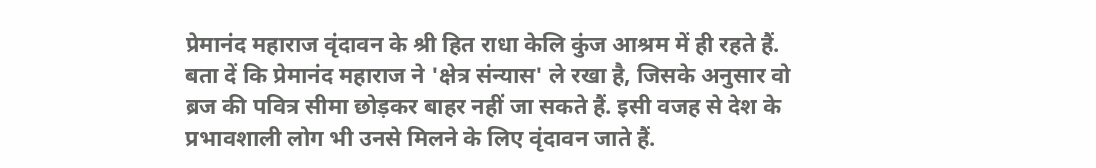प्रेमानंद महाराज वृंदावन के श्री हित राधा केलि कुंज आश्रम में ही रहते हैं. बता दें कि प्रेमानंद महाराज ने 'क्षेत्र संन्यास' ले रखा है, जिसके अनुसार वो ब्रज की पवित्र सीमा छोड़कर बाहर नहीं जा सकते हैं. इसी वजह से देश के प्रभावशाली लोग भी उनसे मिलने के लिए वृंदावन जाते हैं.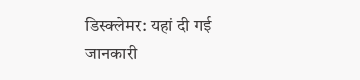डिस्क्लेमर: यहां दी गई जानकारी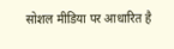सोशल मीडिया पर आधारित है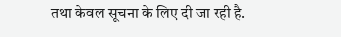तथा केवल सूचना के लिए दी जा रही है.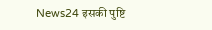News24 इसकी पुष्टि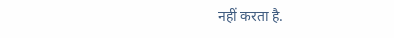नहीं करता है.